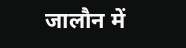जालौन में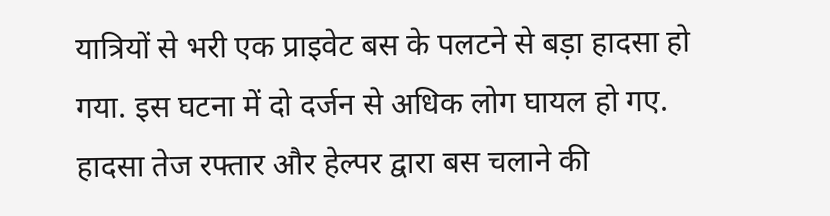यात्रियों से भरी एक प्राइवेट बस के पलटने से बड़ा हादसा हो गया. इस घटना में दो दर्जन से अधिक लोग घायल हो गए. हादसा तेज रफ्तार और हेल्पर द्वारा बस चलाने की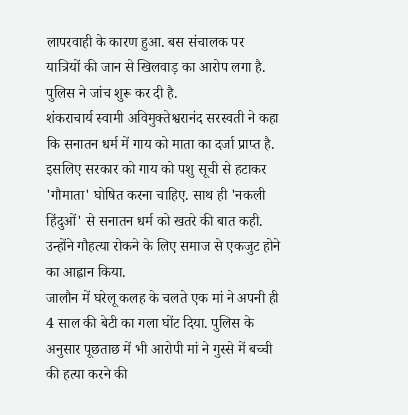लापरवाही के कारण हुआ. बस संचालक पर यात्रियों की जान से खिलवाड़ का आरोप लगा है. पुलिस ने जांच शुरू कर दी है.
शंकराचार्य स्वामी अविमुक्तेश्वरानंद सरस्वती ने कहा कि सनातन धर्म में गाय को माता का दर्जा प्राप्त है. इसलिए सरकार को गाय को पशु सूची से हटाकर 'गौमाता' घोषित करना चाहिए. साथ ही 'नकली हिंदुओं' से सनातन धर्म को खतरे की बात कही. उन्होंने गौहत्या रोकने के लिए समाज से एकजुट होने का आह्वान किया.
जालौन में घरेलू कलह के चलते एक मां ने अपनी ही 4 साल की बेटी का गला घोंट दिया. पुलिस के अनुसार पूछताछ में भी आरोपी मां ने गुस्से में बच्ची की हत्या करने की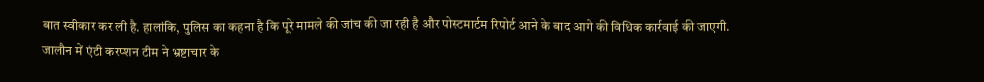बात स्वीकार कर ली है. हालांकि, पुलिस का कहना है कि पूरे मामले की जांच की जा रही है और पोस्टमार्टम रिपोर्ट आने के बाद आगे की विधिक कार्रवाई की जाएगी.
जालौन में एंटी करप्शन टीम ने भ्रष्टाचार के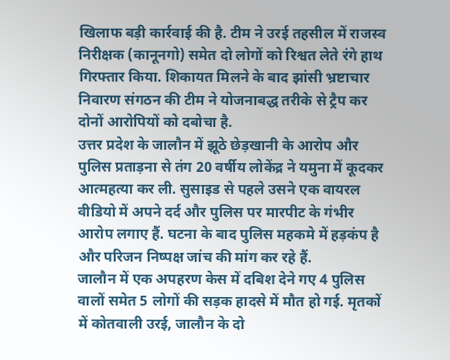खिलाफ बड़ी कार्रवाई की है. टीम ने उरई तहसील में राजस्व निरीक्षक (कानूनगो) समेत दो लोगों को रिश्वत लेते रंगे हाथ गिरफ्तार किया. शिकायत मिलने के बाद झांसी भ्रष्टाचार निवारण संगठन की टीम ने योजनाबद्ध तरीके से ट्रैप कर दोनों आरोपियों को दबोचा है.
उत्तर प्रदेश के जालौन में झूठे छेड़खानी के आरोप और पुलिस प्रताड़ना से तंग 20 वर्षीय लोकेंद्र ने यमुना में कूदकर आत्महत्या कर ली. सुसाइड से पहले उसने एक वायरल वीडियो में अपने दर्द और पुलिस पर मारपीट के गंभीर आरोप लगाए हैं. घटना के बाद पुलिस महकमे में हड़कंप है और परिजन निष्पक्ष जांच की मांग कर रहे हैं.
जालौन में एक अपहरण केस में दबिश देने गए 4 पुलिस वालों समेत 5 लोगों की सड़क हादसे में मौत हो गई. मृतकों में कोतवाली उरई, जालौन के दो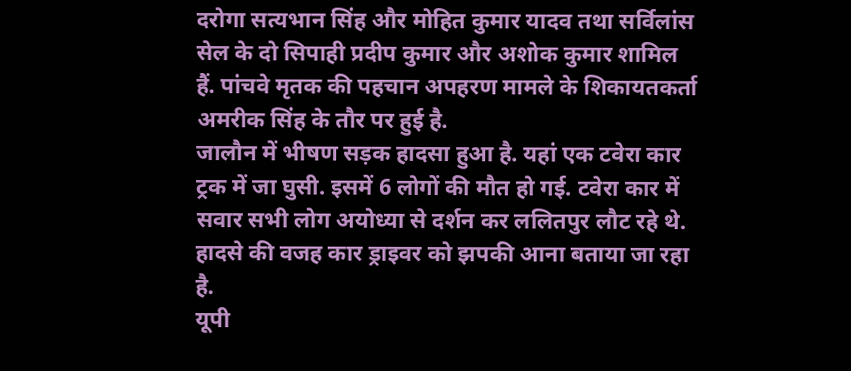दरोगा सत्यभान सिंह और मोहित कुमार यादव तथा सर्विलांस सेल के दो सिपाही प्रदीप कुमार और अशोक कुमार शामिल हैं. पांचवे मृतक की पहचान अपहरण मामले के शिकायतकर्ता अमरीक सिंह के तौर पर हुई है.
जालौन में भीषण सड़क हादसा हुआ है. यहां एक टवेरा कार ट्रक में जा घुसी. इसमें 6 लोगों की मौत हो गई. टवेरा कार में सवार सभी लोग अयोध्या से दर्शन कर ललितपुर लौट रहे थे. हादसे की वजह कार ड्राइवर को झपकी आना बताया जा रहा है.
यूपी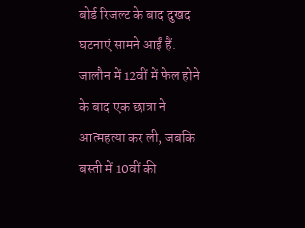बोर्ड रिजल्ट के बाद दुखद घटनाएं सामने आईं हैं. जालौन में 12वीं में फेल होने के बाद एक छात्रा ने आत्महत्या कर ली, जबकि बस्ती में 10वीं की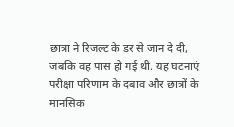छात्रा ने रिजल्ट के डर से जान दे दी, जबकि वह पास हो गई थी. यह घटनाएं परीक्षा परिणाम के दबाव और छात्रों के मानसिक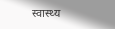स्वास्थ्य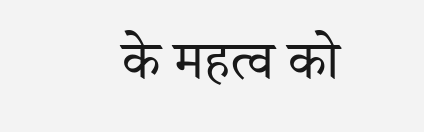के महत्व को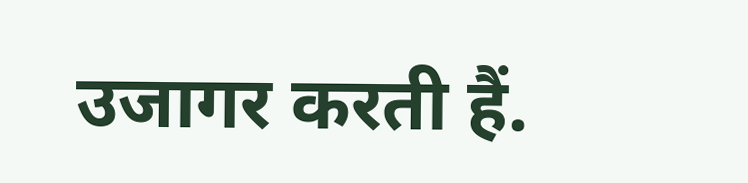उजागर करती हैं.